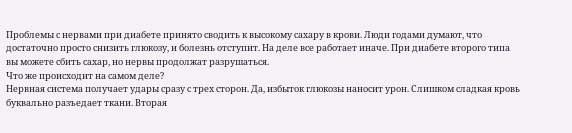Проблемы с нервами при диабете принято сводить к высокому сахару в крови. Люди годами думают, что достаточно просто снизить глюкозу, и болезнь отступит. На деле все работает иначе. При диабете второго типа вы можете сбить сахар, но нервы продолжат разрушаться.
Что же происходит на самом деле?
Нервная система получает удары сразу с трех сторон. Да, избыток глюкозы наносит урон. Слишком сладкая кровь буквально разъедает ткани. Вторая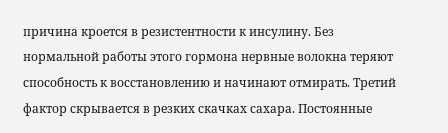причина кроется в резистентности к инсулину. Без нормальной работы этого гормона нервные волокна теряют способность к восстановлению и начинают отмирать. Третий фактор скрывается в резких скачках сахара. Постоянные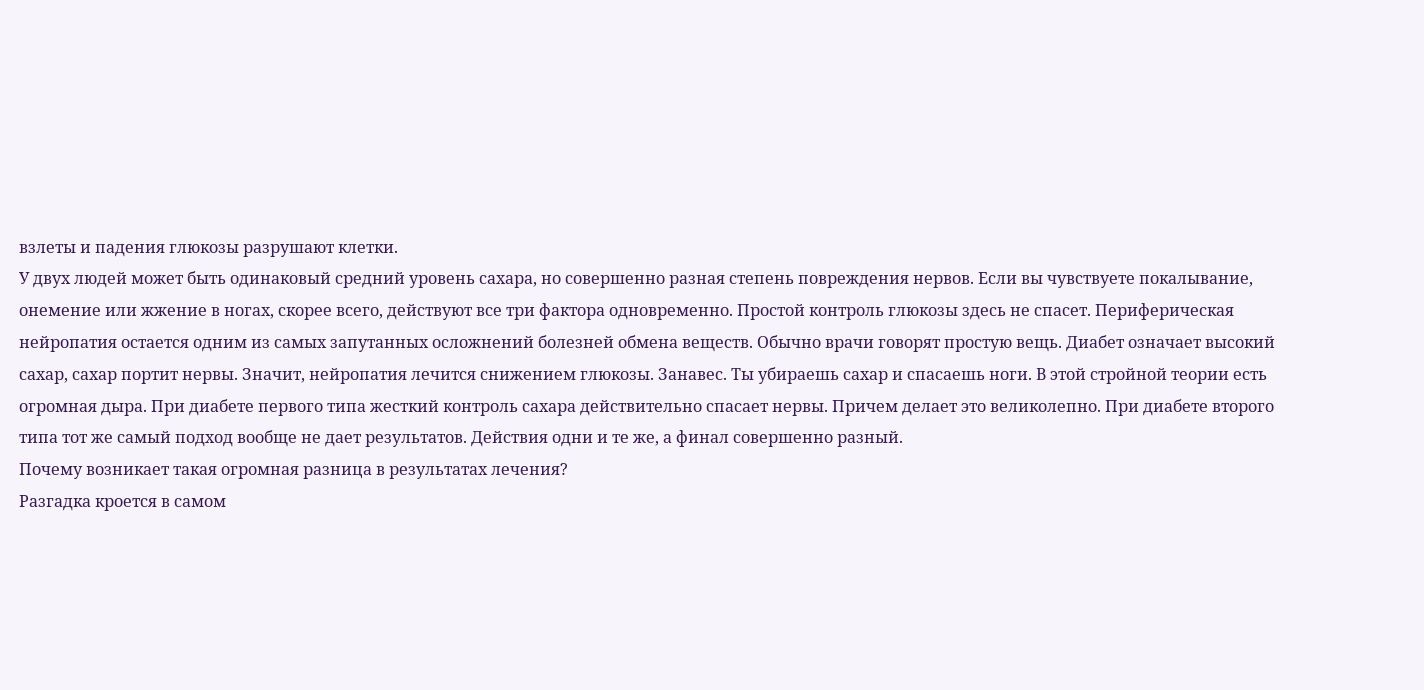взлеты и падения глюкозы разрушают клетки.
У двух людей может быть одинаковый средний уровень сахара, но совершенно разная степень повреждения нервов. Если вы чувствуете покалывание, онемение или жжение в ногах, скорее всего, действуют все три фактора одновременно. Простой контроль глюкозы здесь не спасет. Периферическая нейропатия остается одним из самых запутанных осложнений болезней обмена веществ. Обычно врачи говорят простую вещь. Диабет означает высокий сахар, сахар портит нервы. Значит, нейропатия лечится снижением глюкозы. Занавес. Ты убираешь сахар и спасаешь ноги. В этой стройной теории есть огромная дыра. При диабете первого типа жесткий контроль сахара действительно спасает нервы. Причем делает это великолепно. При диабете второго типа тот же самый подход вообще не дает результатов. Действия одни и те же, а финал совершенно разный.
Почему возникает такая огромная разница в результатах лечения?
Разгадка кроется в самом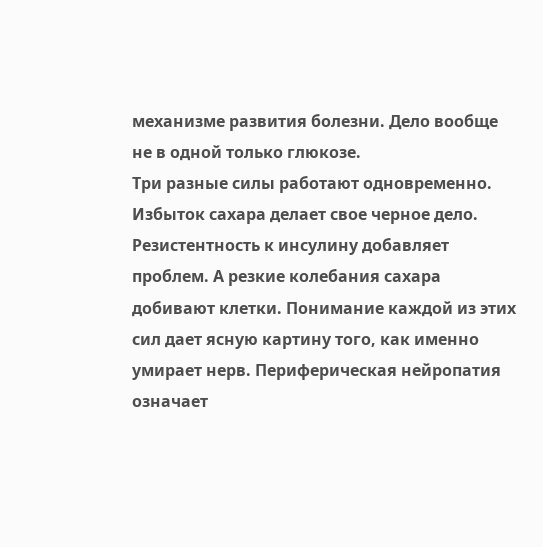механизме развития болезни. Дело вообще не в одной только глюкозе.
Три разные силы работают одновременно. Избыток сахара делает свое черное дело. Резистентность к инсулину добавляет проблем. А резкие колебания сахара добивают клетки. Понимание каждой из этих сил дает ясную картину того, как именно умирает нерв. Периферическая нейропатия означает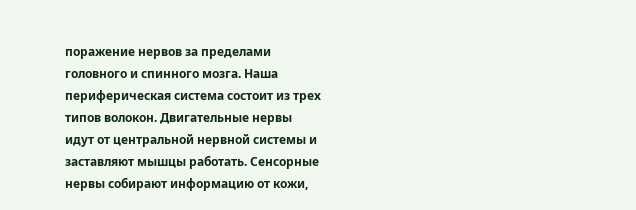поражение нервов за пределами головного и спинного мозга. Наша периферическая система состоит из трех типов волокон. Двигательные нервы идут от центральной нервной системы и заставляют мышцы работать. Сенсорные нервы собирают информацию от кожи,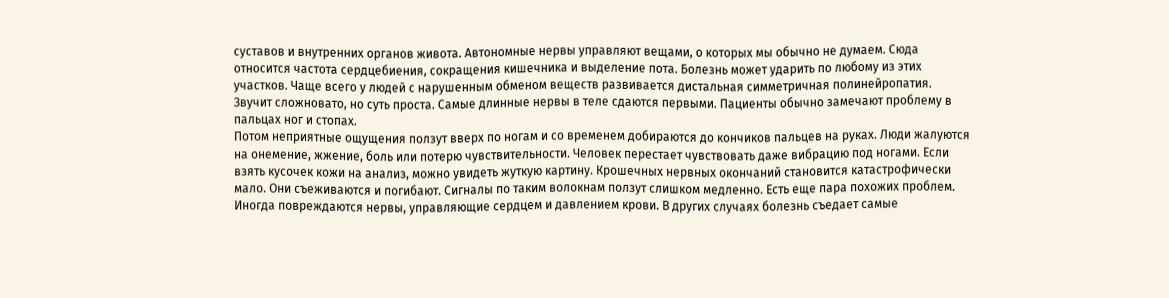суставов и внутренних органов живота. Автономные нервы управляют вещами, о которых мы обычно не думаем. Сюда относится частота сердцебиения, сокращения кишечника и выделение пота. Болезнь может ударить по любому из этих участков. Чаще всего у людей с нарушенным обменом веществ развивается дистальная симметричная полинейропатия. Звучит сложновато, но суть проста. Самые длинные нервы в теле сдаются первыми. Пациенты обычно замечают проблему в пальцах ног и стопах.
Потом неприятные ощущения ползут вверх по ногам и со временем добираются до кончиков пальцев на руках. Люди жалуются на онемение, жжение, боль или потерю чувствительности. Человек перестает чувствовать даже вибрацию под ногами. Если взять кусочек кожи на анализ, можно увидеть жуткую картину. Крошечных нервных окончаний становится катастрофически мало. Они съеживаются и погибают. Сигналы по таким волокнам ползут слишком медленно. Есть еще пара похожих проблем. Иногда повреждаются нервы, управляющие сердцем и давлением крови. В других случаях болезнь съедает самые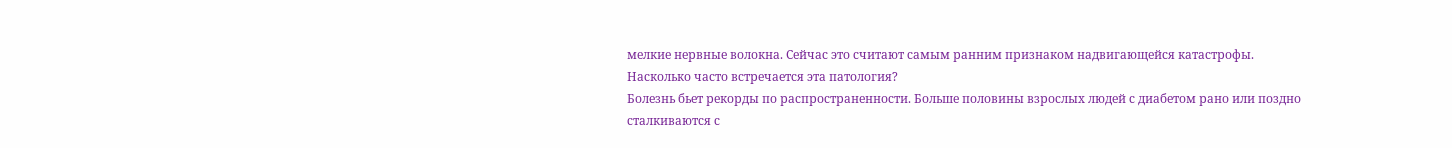мелкие нервные волокна. Сейчас это считают самым ранним признаком надвигающейся катастрофы.
Насколько часто встречается эта патология?
Болезнь бьет рекорды по распространенности. Больше половины взрослых людей с диабетом рано или поздно сталкиваются с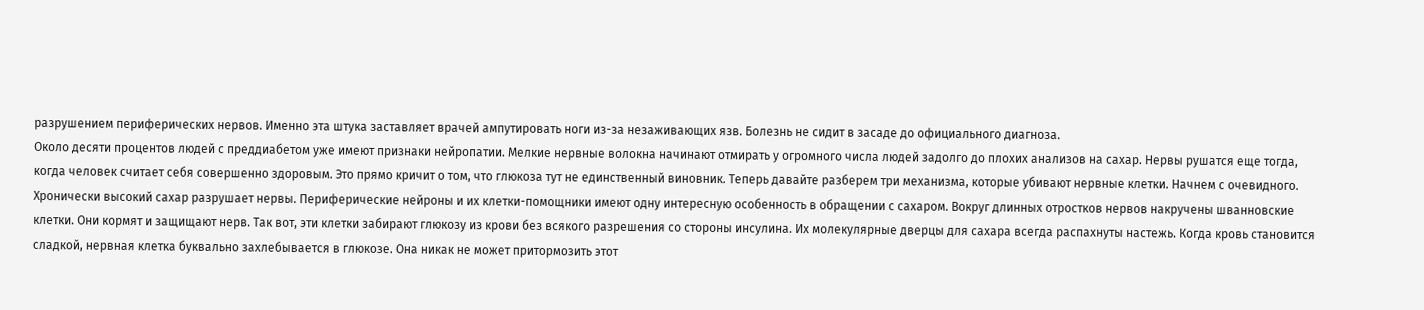разрушением периферических нервов. Именно эта штука заставляет врачей ампутировать ноги из-за незаживающих язв. Болезнь не сидит в засаде до официального диагноза.
Около десяти процентов людей с преддиабетом уже имеют признаки нейропатии. Мелкие нервные волокна начинают отмирать у огромного числа людей задолго до плохих анализов на сахар. Нервы рушатся еще тогда, когда человек считает себя совершенно здоровым. Это прямо кричит о том, что глюкоза тут не единственный виновник. Теперь давайте разберем три механизма, которые убивают нервные клетки. Начнем с очевидного. Хронически высокий сахар разрушает нервы. Периферические нейроны и их клетки-помощники имеют одну интересную особенность в обращении с сахаром. Вокруг длинных отростков нервов накручены шванновские клетки. Они кормят и защищают нерв. Так вот, эти клетки забирают глюкозу из крови без всякого разрешения со стороны инсулина. Их молекулярные дверцы для сахара всегда распахнуты настежь. Когда кровь становится сладкой, нервная клетка буквально захлебывается в глюкозе. Она никак не может притормозить этот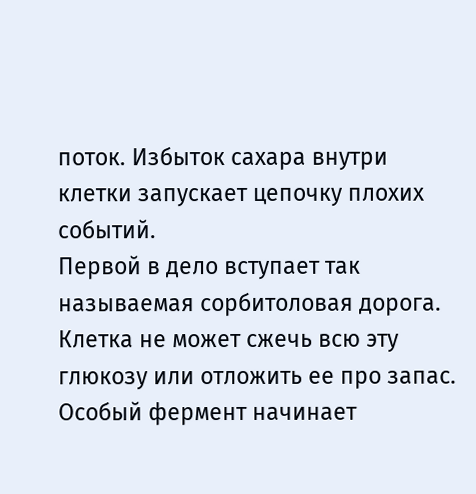поток. Избыток сахара внутри клетки запускает цепочку плохих событий.
Первой в дело вступает так называемая сорбитоловая дорога. Клетка не может сжечь всю эту глюкозу или отложить ее про запас. Особый фермент начинает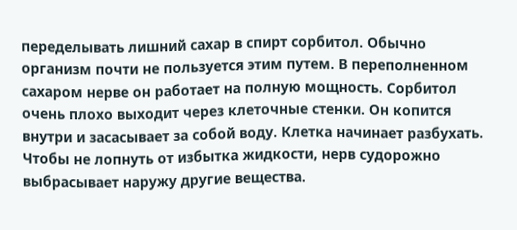переделывать лишний сахар в спирт сорбитол. Обычно организм почти не пользуется этим путем. В переполненном сахаром нерве он работает на полную мощность. Сорбитол очень плохо выходит через клеточные стенки. Он копится внутри и засасывает за собой воду. Клетка начинает разбухать. Чтобы не лопнуть от избытка жидкости, нерв судорожно выбрасывает наружу другие вещества.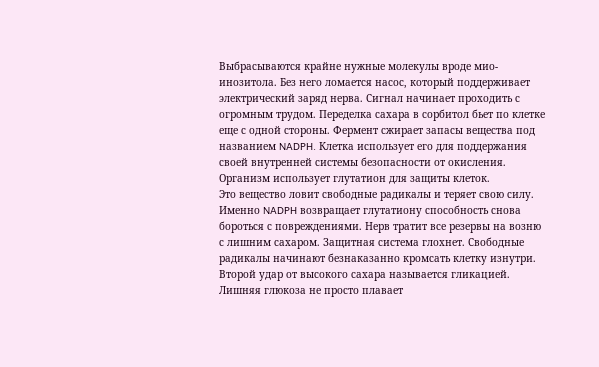Выбрасываются крайне нужные молекулы вроде мио-инозитола. Без него ломается насос, который поддерживает электрический заряд нерва. Сигнал начинает проходить с огромным трудом. Переделка сахара в сорбитол бьет по клетке еще с одной стороны. Фермент сжирает запасы вещества под названием NADPH. Клетка использует его для поддержания своей внутренней системы безопасности от окисления. Организм использует глутатион для защиты клеток.
Это вещество ловит свободные радикалы и теряет свою силу. Именно NADPH возвращает глутатиону способность снова бороться с повреждениями. Нерв тратит все резервы на возню с лишним сахаром. Защитная система глохнет. Свободные радикалы начинают безнаказанно кромсать клетку изнутри. Второй удар от высокого сахара называется гликацией. Лишняя глюкоза не просто плавает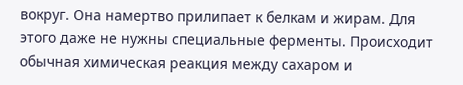вокруг. Она намертво прилипает к белкам и жирам. Для этого даже не нужны специальные ферменты. Происходит обычная химическая реакция между сахаром и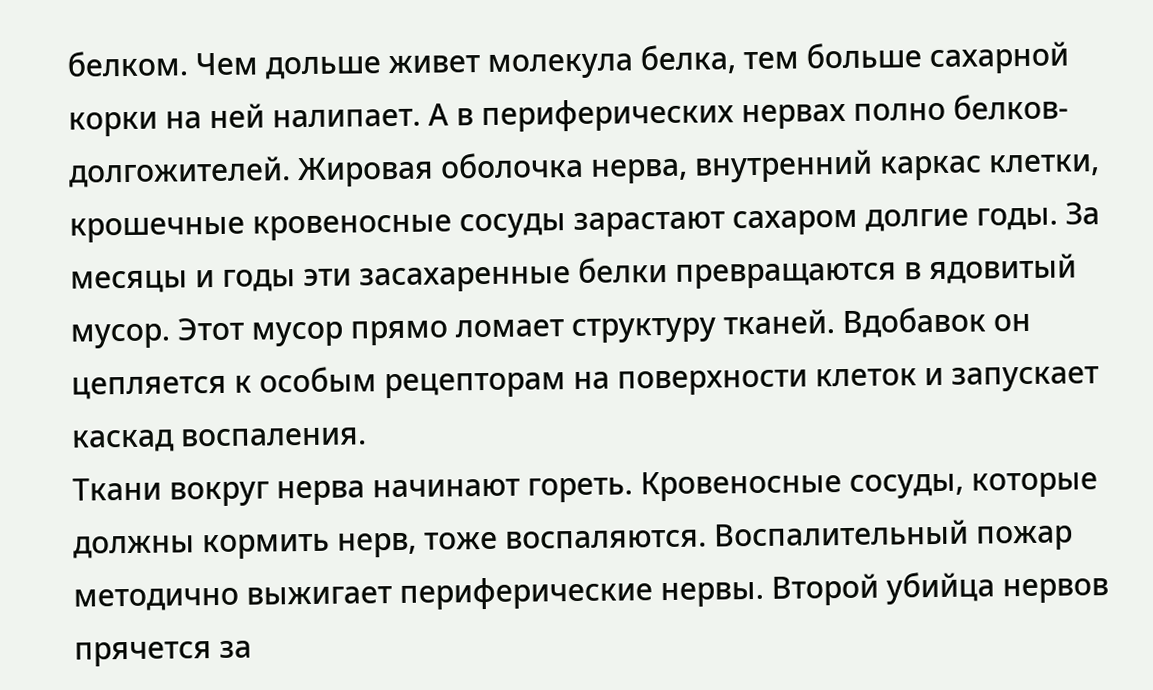белком. Чем дольше живет молекула белка, тем больше сахарной корки на ней налипает. А в периферических нервах полно белков-долгожителей. Жировая оболочка нерва, внутренний каркас клетки, крошечные кровеносные сосуды зарастают сахаром долгие годы. За месяцы и годы эти засахаренные белки превращаются в ядовитый мусор. Этот мусор прямо ломает структуру тканей. Вдобавок он цепляется к особым рецепторам на поверхности клеток и запускает каскад воспаления.
Ткани вокруг нерва начинают гореть. Кровеносные сосуды, которые должны кормить нерв, тоже воспаляются. Воспалительный пожар методично выжигает периферические нервы. Второй убийца нервов прячется за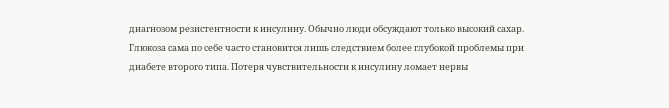диагнозом резистентности к инсулину. Обычно люди обсуждают только высокий сахар. Глюкоза сама по себе часто становится лишь следствием более глубокой проблемы при диабете второго типа. Потеря чувствительности к инсулину ломает нервы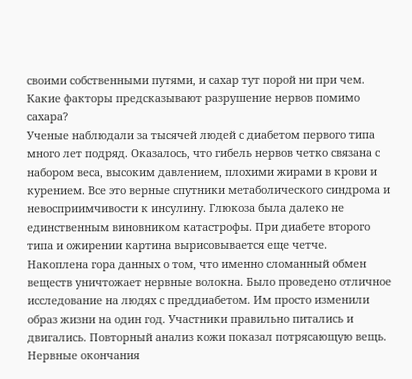своими собственными путями, и сахар тут порой ни при чем.
Какие факторы предсказывают разрушение нервов помимо сахара?
Ученые наблюдали за тысячей людей с диабетом первого типа много лет подряд. Оказалось, что гибель нервов четко связана с набором веса, высоким давлением, плохими жирами в крови и курением. Все это верные спутники метаболического синдрома и невосприимчивости к инсулину. Глюкоза была далеко не единственным виновником катастрофы. При диабете второго типа и ожирении картина вырисовывается еще четче.
Накоплена гора данных о том, что именно сломанный обмен веществ уничтожает нервные волокна. Было проведено отличное исследование на людях с преддиабетом. Им просто изменили образ жизни на один год. Участники правильно питались и двигались. Повторный анализ кожи показал потрясающую вещь. Нервные окончания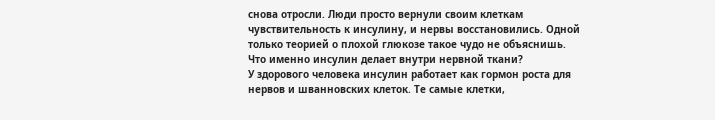снова отросли. Люди просто вернули своим клеткам чувствительность к инсулину, и нервы восстановились. Одной только теорией о плохой глюкозе такое чудо не объяснишь.
Что именно инсулин делает внутри нервной ткани?
У здорового человека инсулин работает как гормон роста для нервов и шванновских клеток. Те самые клетки,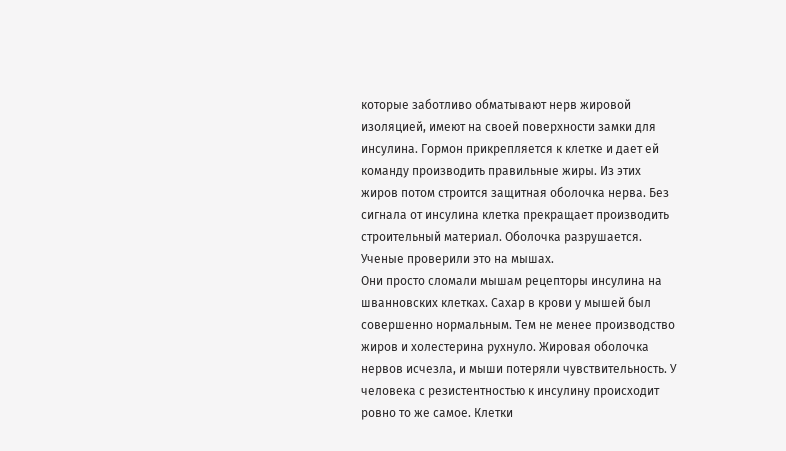которые заботливо обматывают нерв жировой изоляцией, имеют на своей поверхности замки для инсулина. Гормон прикрепляется к клетке и дает ей команду производить правильные жиры. Из этих жиров потом строится защитная оболочка нерва. Без сигнала от инсулина клетка прекращает производить строительный материал. Оболочка разрушается. Ученые проверили это на мышах.
Они просто сломали мышам рецепторы инсулина на шванновских клетках. Сахар в крови у мышей был совершенно нормальным. Тем не менее производство жиров и холестерина рухнуло. Жировая оболочка нервов исчезла, и мыши потеряли чувствительность. У человека с резистентностью к инсулину происходит ровно то же самое. Клетки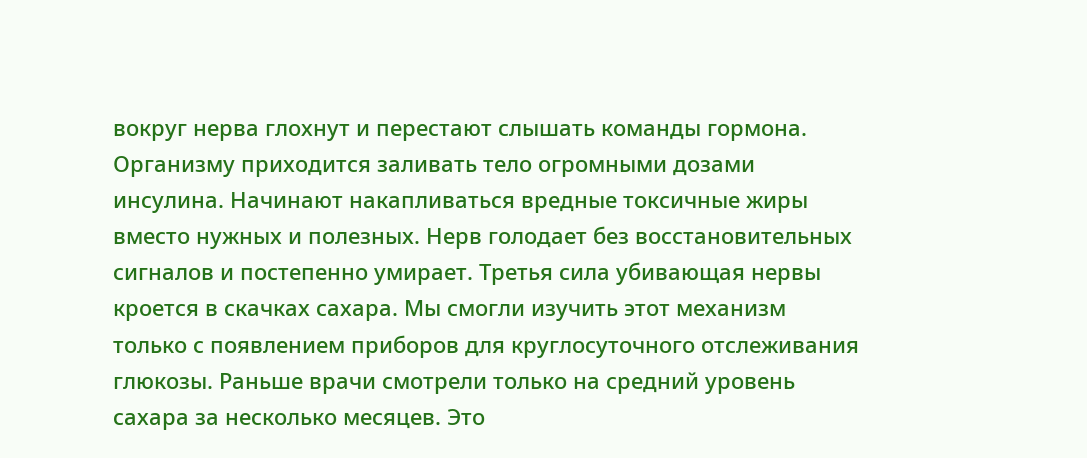вокруг нерва глохнут и перестают слышать команды гормона. Организму приходится заливать тело огромными дозами инсулина. Начинают накапливаться вредные токсичные жиры вместо нужных и полезных. Нерв голодает без восстановительных сигналов и постепенно умирает. Третья сила убивающая нервы кроется в скачках сахара. Мы смогли изучить этот механизм только с появлением приборов для круглосуточного отслеживания глюкозы. Раньше врачи смотрели только на средний уровень сахара за несколько месяцев. Это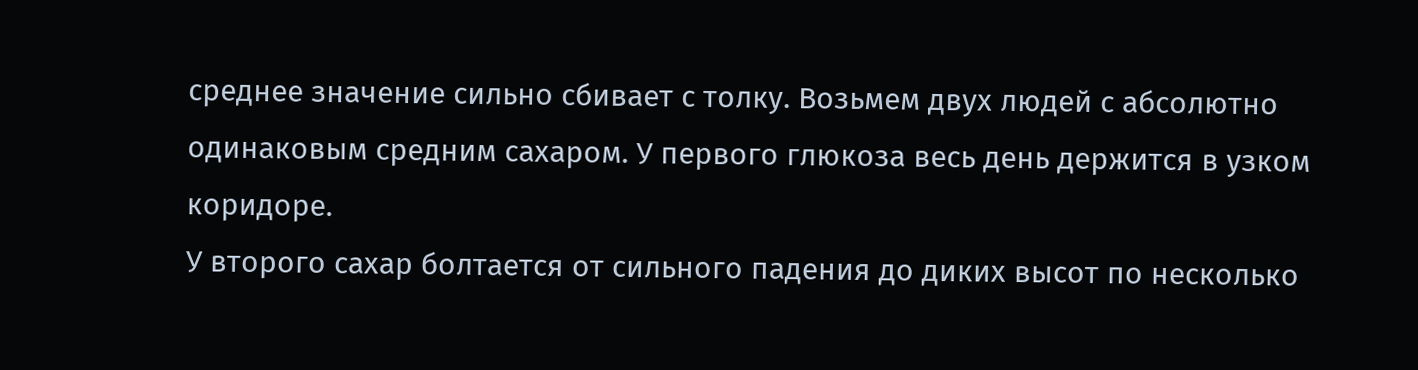среднее значение сильно сбивает с толку. Возьмем двух людей с абсолютно одинаковым средним сахаром. У первого глюкоза весь день держится в узком коридоре.
У второго сахар болтается от сильного падения до диких высот по несколько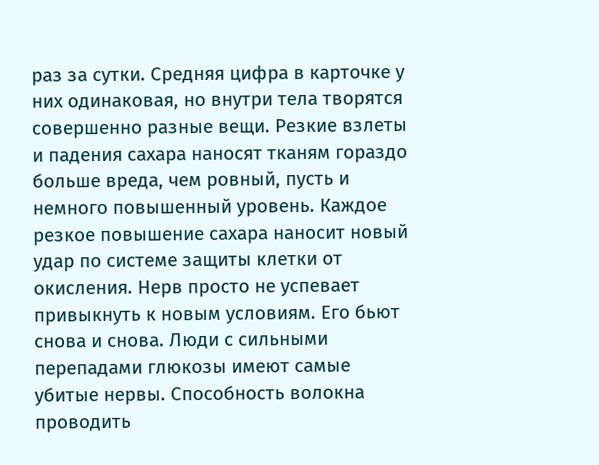раз за сутки. Средняя цифра в карточке у них одинаковая, но внутри тела творятся совершенно разные вещи. Резкие взлеты и падения сахара наносят тканям гораздо больше вреда, чем ровный, пусть и немного повышенный уровень. Каждое резкое повышение сахара наносит новый удар по системе защиты клетки от окисления. Нерв просто не успевает привыкнуть к новым условиям. Его бьют снова и снова. Люди с сильными перепадами глюкозы имеют самые убитые нервы. Способность волокна проводить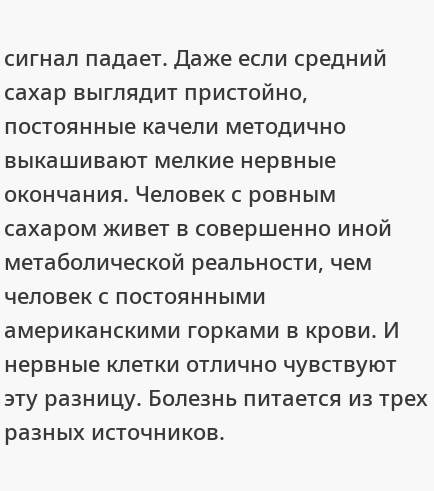сигнал падает. Даже если средний сахар выглядит пристойно, постоянные качели методично выкашивают мелкие нервные окончания. Человек с ровным сахаром живет в совершенно иной метаболической реальности, чем человек с постоянными американскими горками в крови. И нервные клетки отлично чувствуют эту разницу. Болезнь питается из трех разных источников.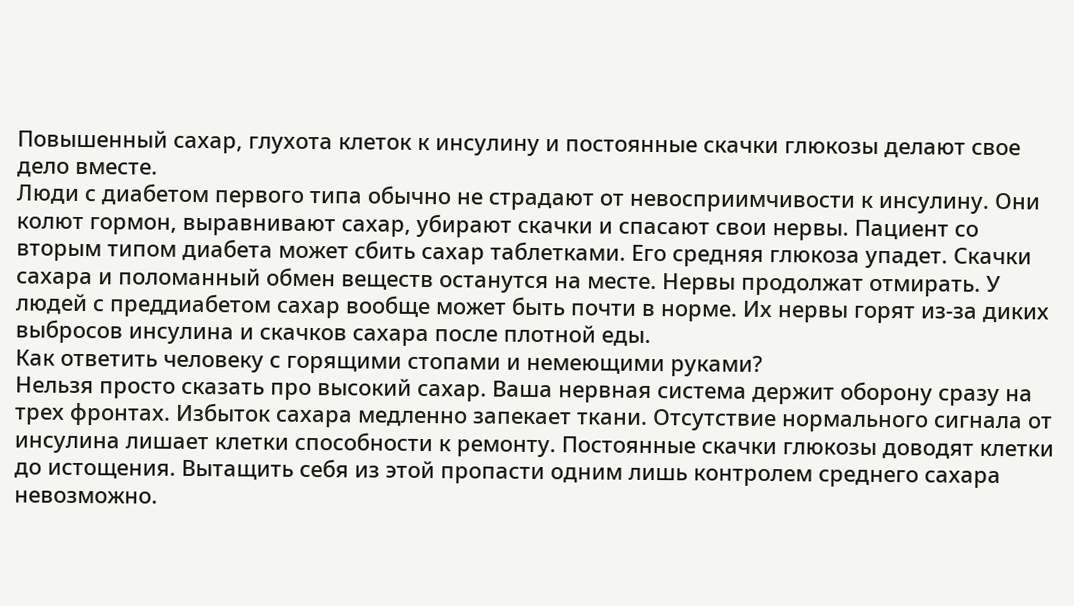Повышенный сахар, глухота клеток к инсулину и постоянные скачки глюкозы делают свое дело вместе.
Люди с диабетом первого типа обычно не страдают от невосприимчивости к инсулину. Они колют гормон, выравнивают сахар, убирают скачки и спасают свои нервы. Пациент со вторым типом диабета может сбить сахар таблетками. Его средняя глюкоза упадет. Скачки сахара и поломанный обмен веществ останутся на месте. Нервы продолжат отмирать. У людей с преддиабетом сахар вообще может быть почти в норме. Их нервы горят из-за диких выбросов инсулина и скачков сахара после плотной еды.
Как ответить человеку с горящими стопами и немеющими руками?
Нельзя просто сказать про высокий сахар. Ваша нервная система держит оборону сразу на трех фронтах. Избыток сахара медленно запекает ткани. Отсутствие нормального сигнала от инсулина лишает клетки способности к ремонту. Постоянные скачки глюкозы доводят клетки до истощения. Вытащить себя из этой пропасти одним лишь контролем среднего сахара невозможно.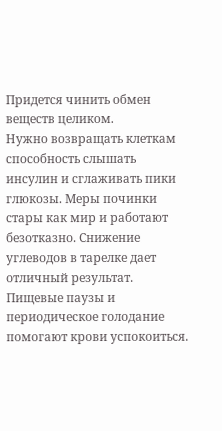Придется чинить обмен веществ целиком.
Нужно возвращать клеткам способность слышать инсулин и сглаживать пики глюкозы. Меры починки стары как мир и работают безотказно. Снижение углеводов в тарелке дает отличный результат. Пищевые паузы и периодическое голодание помогают крови успокоиться.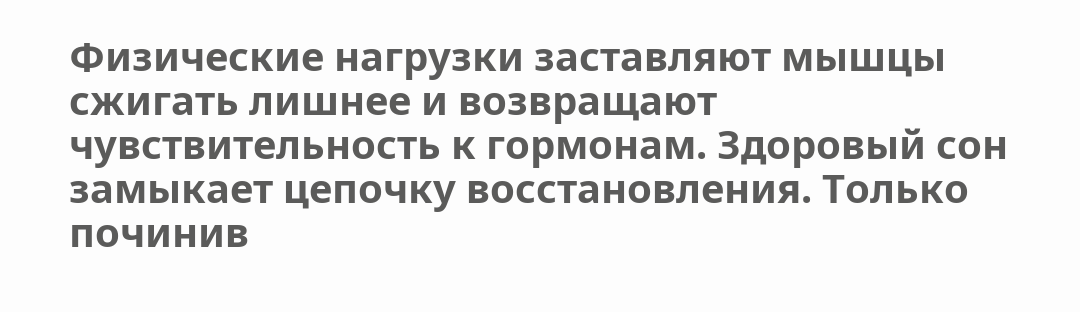Физические нагрузки заставляют мышцы сжигать лишнее и возвращают чувствительность к гормонам. Здоровый сон замыкает цепочку восстановления. Только починив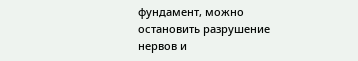фундамент, можно остановить разрушение нервов и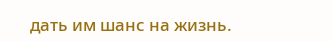дать им шанс на жизнь.